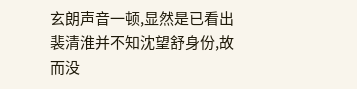玄朗声音一顿,显然是已看出裴清淮并不知沈望舒身份,故而没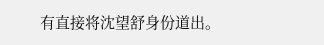有直接将沈望舒身份道出。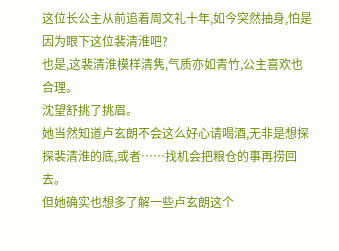这位长公主从前追着周文礼十年,如今突然抽身,怕是因为眼下这位裴清淮吧?
也是,这裴清淮模样清隽,气质亦如青竹,公主喜欢也合理。
沈望舒挑了挑眉。
她当然知道卢玄朗不会这么好心请喝酒,无非是想探探裴清淮的底,或者……找机会把粮仓的事再捞回去。
但她确实也想多了解一些卢玄朗这个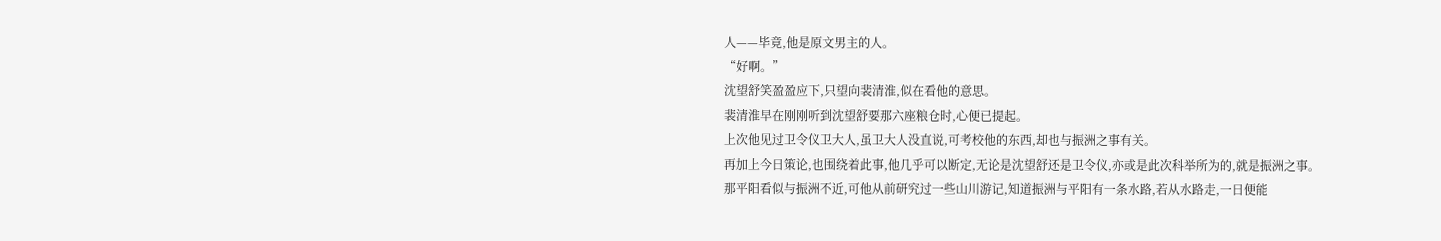人——毕竟,他是原文男主的人。
“好啊。”
沈望舒笑盈盈应下,只望向裴清淮,似在看他的意思。
裴清淮早在刚刚听到沈望舒要那六座粮仓时,心便已提起。
上次他见过卫令仪卫大人,虽卫大人没直说,可考校他的东西,却也与振洲之事有关。
再加上今日策论,也围绕着此事,他几乎可以断定,无论是沈望舒还是卫令仪,亦或是此次科举所为的,就是振洲之事。
那平阳看似与振洲不近,可他从前研究过一些山川游记,知道振洲与平阳有一条水路,若从水路走,一日便能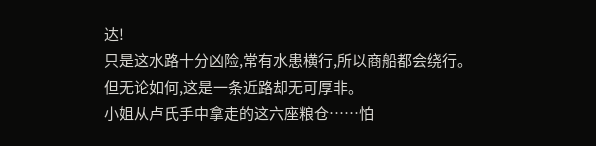达!
只是这水路十分凶险,常有水患横行,所以商船都会绕行。
但无论如何,这是一条近路却无可厚非。
小姐从卢氏手中拿走的这六座粮仓……怕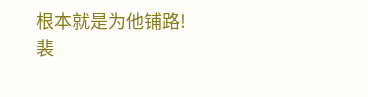根本就是为他铺路!
裴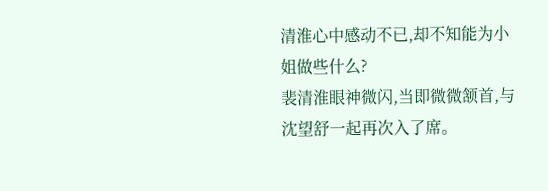清淮心中感动不已,却不知能为小姐做些什么?
裴清淮眼神微闪,当即微微颔首,与沈望舒一起再次入了席。